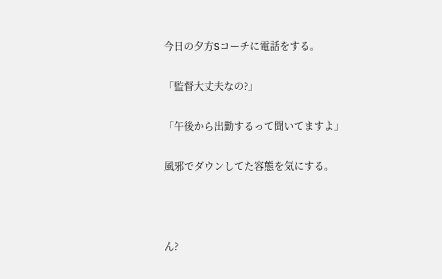今日の夕方Sコーチに電話をする。

「監督大丈夫なの?」

「午後から出勤するって聞いてますよ」

風邪でダウンしてた容態を気にする。



ん?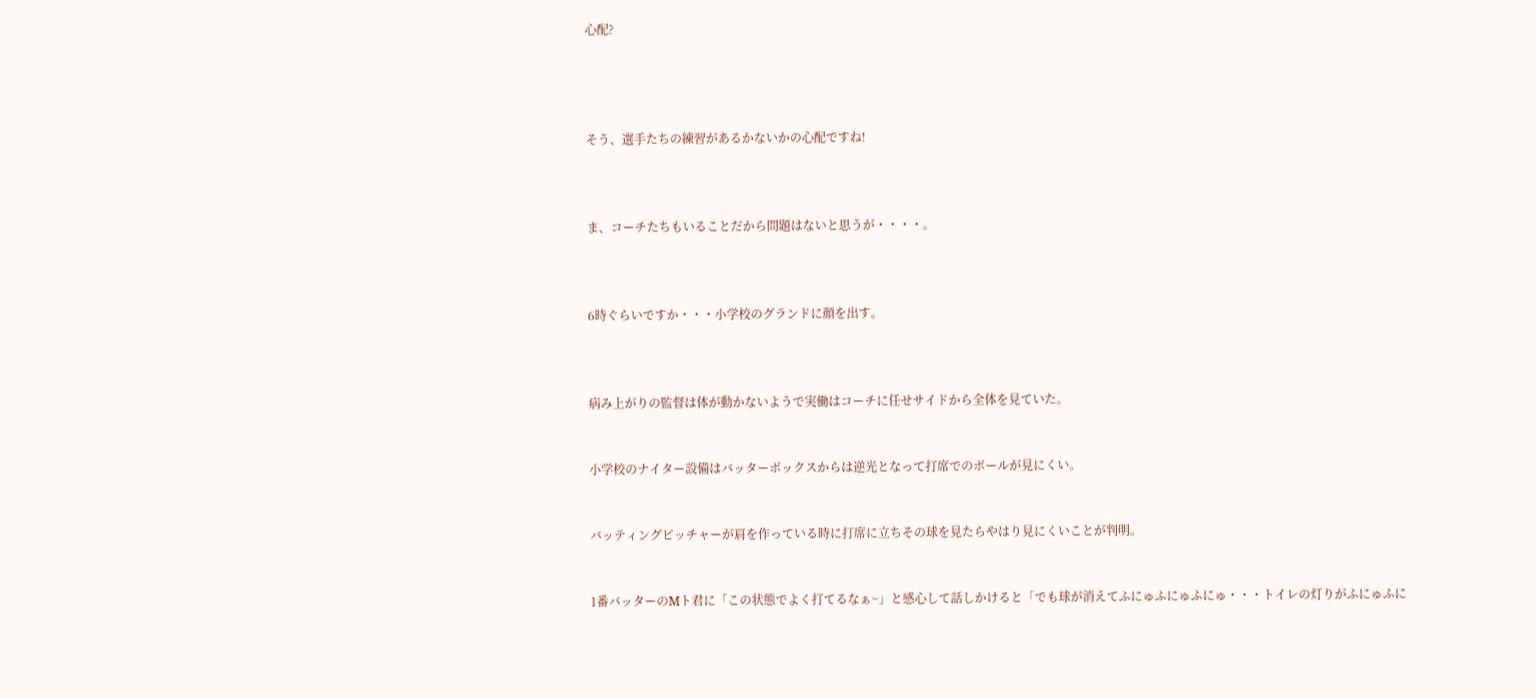心配?




そう、選手たちの練習があるかないかの心配ですね!



ま、コーチたちもいることだから問題はないと思うが・・・・。



6時ぐらいですか・・・小学校のグランドに顔を出す。



病み上がりの監督は体が動かないようで実働はコーチに任せサイドから全体を見ていた。


小学校のナイター設備はバッターボックスからは逆光となって打席でのボールが見にくい。


バッティングピッチャーが肩を作っている時に打席に立ちその球を見たらやはり見にくいことが判明。


1番バッターのMト君に「この状態でよく打てるなぁ~」と感心して話しかけると「でも球が消えてふにゅふにゅふにゅ・・・トイレの灯りがふにゅふに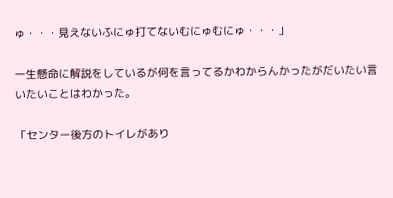ゅ・・・見えないふにゅ打てないむにゅむにゅ・・・」

一生懸命に解説をしているが何を言ってるかわからんかったがだいたい言いたいことはわかった。

「センター後方のトイレがあり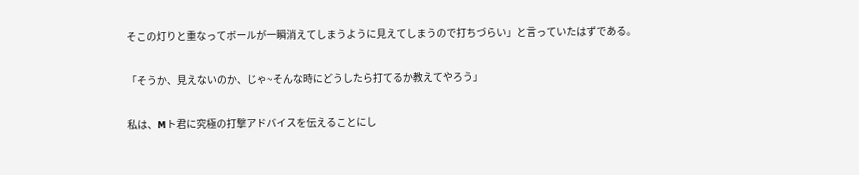そこの灯りと重なってボールが一瞬消えてしまうように見えてしまうので打ちづらい」と言っていたはずである。

「そうか、見えないのか、じゃ~そんな時にどうしたら打てるか教えてやろう」

私は、Mト君に究極の打撃アドバイスを伝えることにし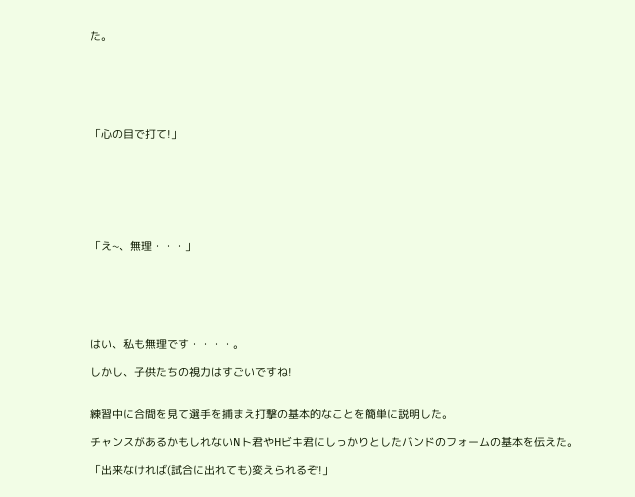た。






「心の目で打て!」







「え~、無理・・・」






はい、私も無理です・・・・。

しかし、子供たちの視力はすごいですね!


練習中に合間を見て選手を捕まえ打撃の基本的なことを簡単に説明した。

チャンスがあるかもしれないNト君やHビキ君にしっかりとしたバンドのフォームの基本を伝えた。

「出来なければ(試合に出れても)変えられるぞ!」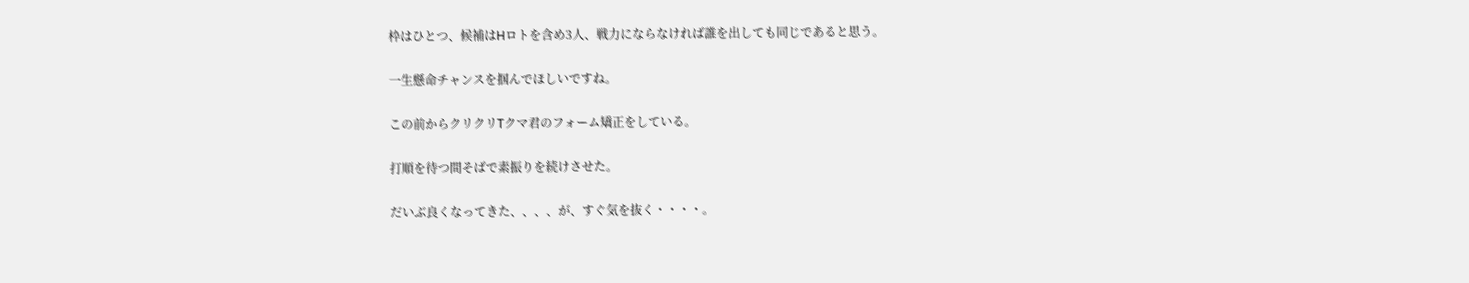枠はひとつ、候補はHロトを含め3人、戦力にならなければ誰を出しても同じであると思う。

一生懸命チャンスを掴んでほしいですね。

この前からクリクリTクマ君のフォーム矯正をしている。

打順を待つ間そばで素振りを続けさせた。

だいぶ良くなってきた、、、、が、すぐ気を抜く・・・・。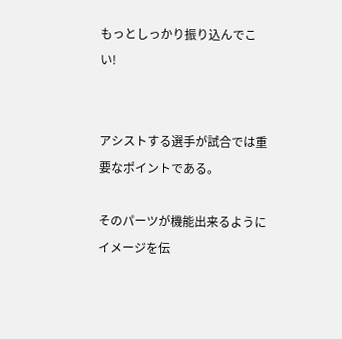もっとしっかり振り込んでこい!


アシストする選手が試合では重要なポイントである。

そのパーツが機能出来るようにイメージを伝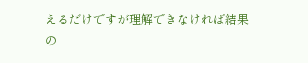えるだけですが理解できなければ結果の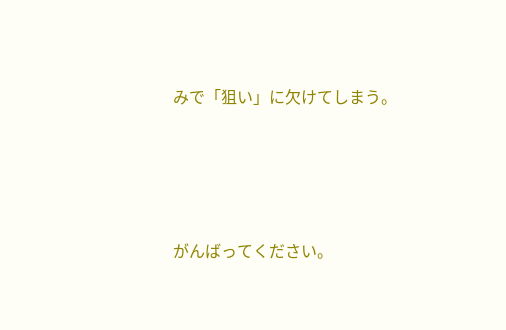みで「狙い」に欠けてしまう。




がんばってください。